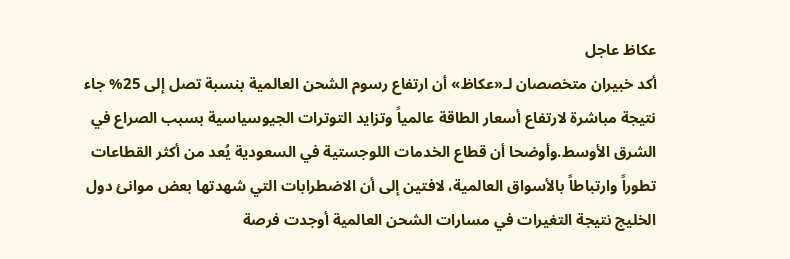عكاظ عاجل
أكد خبيران متخصصان لـ«عكاظ» أن ارتفاع رسوم الشحن العالمية بنسبة تصل إلى 25% جاء نتيجة مباشرة لارتفاع أسعار الطاقة عالمياً وتزايد التوترات الجيوسياسية بسبب الصراع في الشرق الأوسط.وأوضحا أن قطاع الخدمات اللوجستية في السعودية يُعد من أكثر القطاعات تطوراً وارتباطاً بالأسواق العالمية، لافتين إلى أن الاضطرابات التي شهدتها بعض موانئ دول الخليج نتيجة التغيرات في مسارات الشحن العالمية أوجدت فرصة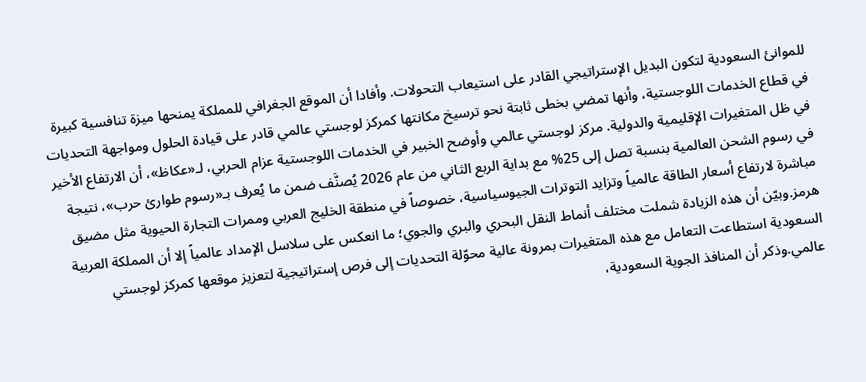للموانئ السعودية لتكون البديل الإستراتيجي القادر على استيعاب التحولات. وأفادا أن الموقع الجغرافي للمملكة يمنحها ميزة تنافسية كبيرة في قطاع الخدمات اللوجستية، وأنها تمضي بخطى ثابتة نحو ترسيخ مكانتها كمركز لوجستي عالمي قادر على قيادة الحلول ومواجهة التحديات في ظل المتغيرات الإقليمية والدولية. مركز لوجستي عالمي وأوضح الخبير في الخدمات اللوجستية عزام الحربي، لـ«عكاظ»، أن الارتفاع الأخير في رسوم الشحن العالمية بنسبة تصل إلى 25% مع بداية الربع الثاني من عام 2026 يُصنَّف ضمن ما يُعرف بـ«رسوم طوارئ حرب»، نتيجة مباشرة لارتفاع أسعار الطاقة عالمياً وتزايد التوترات الجيوسياسية، خصوصاً في منطقة الخليج العربي وممرات التجارة الحيوية مثل مضيق هرمز.وبيّن أن هذه الزيادة شملت مختلف أنماط النقل البحري والبري والجوي؛ ما انعكس على سلاسل الإمداد عالمياً إلا أن المملكة العربية السعودية استطاعت التعامل مع هذه المتغيرات بمرونة عالية محوّلة التحديات إلى فرص إستراتيجية لتعزيز موقعها كمركز لوجستي عالمي.وذكر أن المنافذ الجوية السعودية،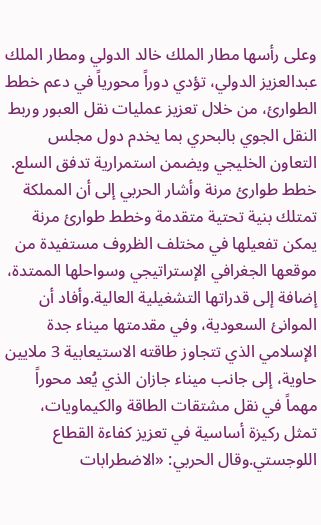وعلى رأسها مطار الملك خالد الدولي ومطار الملك عبدالعزيز الدولي، تؤدي دوراً محورياً في دعم خطط الطوارئ، من خلال تعزيز عمليات نقل العبور وربط النقل الجوي بالبحري بما يخدم دول مجلس التعاون الخليجي ويضمن استمرارية تدفق السلع. خطط طوارئ مرنة وأشار الحربي إلى أن المملكة تمتلك بنية تحتية متقدمة وخطط طوارئ مرنة يمكن تفعيلها في مختلف الظروف مستفيدة من موقعها الجغرافي الإستراتيجي وسواحلها الممتدة، إضافة إلى قدراتها التشغيلية العالية.وأفاد أن الموانئ السعودية، وفي مقدمتها ميناء جدة الإسلامي الذي تتجاوز طاقته الاستيعابية 3 ملايين حاوية، إلى جانب ميناء جازان الذي يُعد محوراً مهماً في نقل مشتقات الطاقة والكيماويات، تمثل ركيزة أساسية في تعزيز كفاءة القطاع اللوجستي.وقال الحربي: «الاضطرابات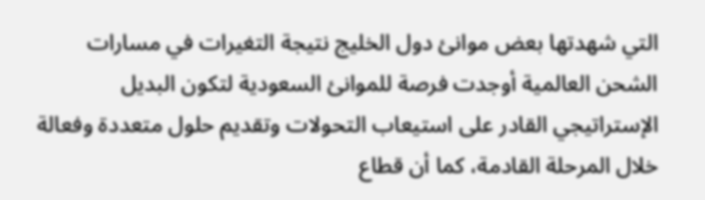التي شهدتها بعض موانئ دول الخليج نتيجة التغيرات في مسارات الشحن العالمية أوجدت فرصة للموانئ السعودية لتكون البديل الإستراتيجي القادر على استيعاب التحولات وتقديم حلول متعددة وفعالة خلال المرحلة القادمة، كما أن قطاع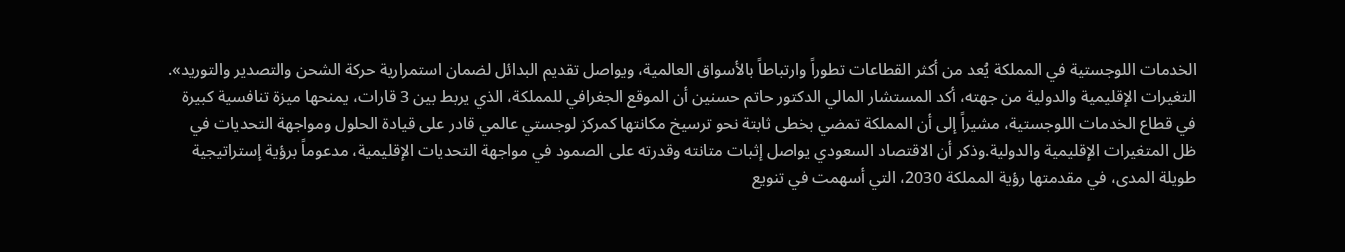الخدمات اللوجستية في المملكة يُعد من أكثر القطاعات تطوراً وارتباطاً بالأسواق العالمية، ويواصل تقديم البدائل لضمان استمرارية حركة الشحن والتصدير والتوريد». التغيرات الإقليمية والدولية من جهته، أكد المستشار المالي الدكتور حاتم حسنين أن الموقع الجغرافي للمملكة، الذي يربط بين 3 قارات، يمنحها ميزة تنافسية كبيرة في قطاع الخدمات اللوجستية، مشيراً إلى أن المملكة تمضي بخطى ثابتة نحو ترسيخ مكانتها كمركز لوجستي عالمي قادر على قيادة الحلول ومواجهة التحديات في ظل المتغيرات الإقليمية والدولية.وذكر أن الاقتصاد السعودي يواصل إثبات متانته وقدرته على الصمود في مواجهة التحديات الإقليمية، مدعوماً برؤية إستراتيجية طويلة المدى، في مقدمتها رؤية المملكة 2030، التي أسهمت في تنويع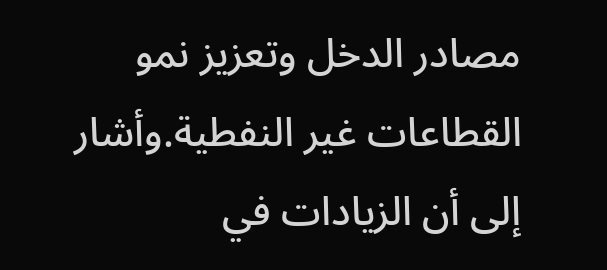مصادر الدخل وتعزيز نمو القطاعات غير النفطية.وأشار إلى أن الزيادات في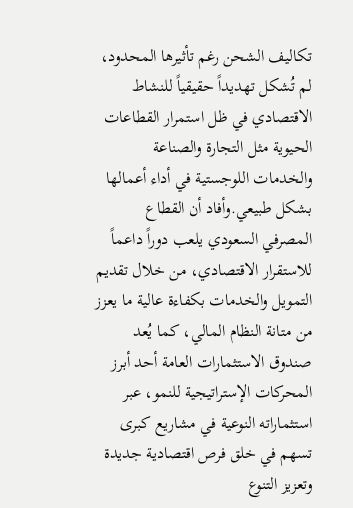تكاليف الشحن رغم تأثيرها المحدود، لم تُشكل تهديداً حقيقياً للنشاط الاقتصادي في ظل استمرار القطاعات الحيوية مثل التجارة والصناعة والخدمات اللوجستية في أداء أعمالها بشكل طبيعي.وأفاد أن القطاع المصرفي السعودي يلعب دوراً داعماً للاستقرار الاقتصادي، من خلال تقديم التمويل والخدمات بكفاءة عالية ما يعزز من متانة النظام المالي، كما يُعد صندوق الاستثمارات العامة أحد أبرز المحركات الإستراتيجية للنمو، عبر استثماراته النوعية في مشاريع كبرى تسهم في خلق فرص اقتصادية جديدة وتعزيز التنوع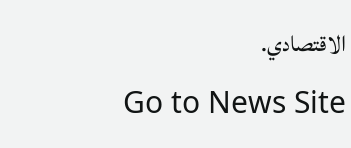الاقتصادي.
Go to News Site